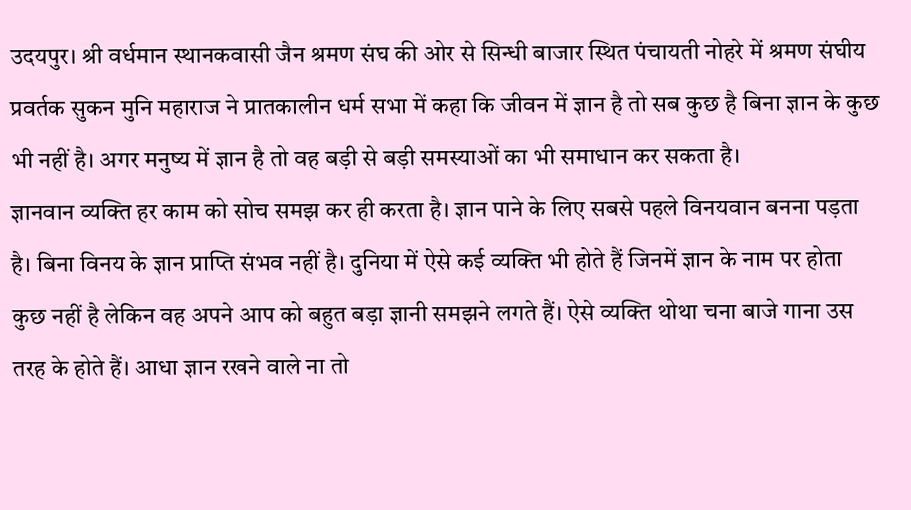उदयपुर। श्री वर्धमान स्थानकवासी जैन श्रमण संघ की ओर से सिन्धी बाजार स्थित पंचायती नोहरे में श्रमण संघीय प्रवर्तक सुकन मुनि महाराज ने प्रातकालीन धर्म सभा में कहा कि जीवन में ज्ञान है तो सब कुछ है बिना ज्ञान के कुछ भी नहीं है। अगर मनुष्य में ज्ञान है तो वह बड़ी से बड़ी समस्याओं का भी समाधान कर सकता है।
ज्ञानवान व्यक्ति हर काम को सोच समझ कर ही करता है। ज्ञान पाने के लिए सबसे पहले विनयवान बनना पड़ता है। बिना विनय के ज्ञान प्राप्ति संभव नहीं है। दुनिया में ऐसे कई व्यक्ति भी होते हैं जिनमें ज्ञान के नाम पर होता कुछ नहीं है लेकिन वह अपने आप को बहुत बड़ा ज्ञानी समझने लगते हैं। ऐसे व्यक्ति थोथा चना बाजे गाना उस तरह के होते हैं। आधा ज्ञान रखने वाले ना तो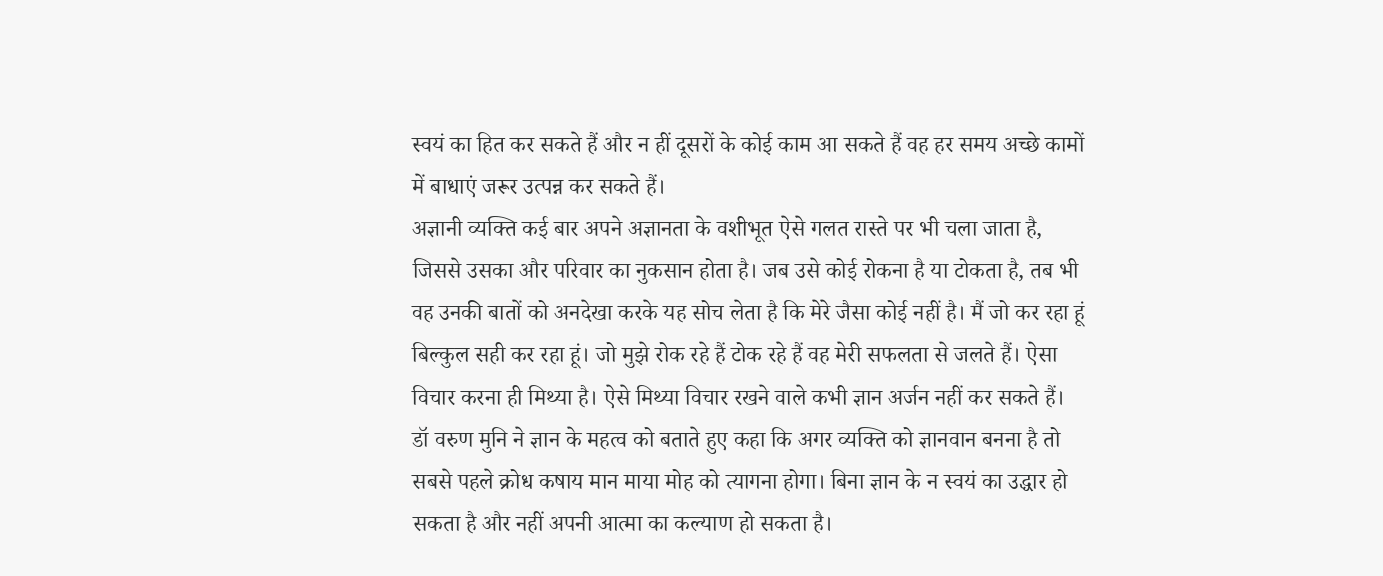स्वयं का हित कर सकते हैं और न हीं दूसरों के कोई काम आ सकते हैं वह हर समय अच्छे कामों में बाधाएं जरूर उत्पन्न कर सकते हैं।
अज्ञानी व्यक्ति कई बार अपने अज्ञानता के वशीभूत ऐसे गलत रास्ते पर भी चला जाता है, जिससे उसका और परिवार का नुकसान होता है। जब उसे कोई रोकना है या टोकता है, तब भी वह उनकी बातों को अनदेखा करके यह सोच लेता है कि मेरे जैसा कोई नहीं है। मैं जो कर रहा हूं बिल्कुल सही कर रहा हूं। जो मुझे रोक रहे हैं टोक रहे हैं वह मेरी सफलता से जलते हैं। ऐसा विचार करना ही मिथ्या है। ऐसे मिथ्या विचार रखने वाले कभी ज्ञान अर्जन नहीं कर सकते हैं।
डॉ वरुण मुनि ने ज्ञान के महत्व को बताते हुए कहा कि अगर व्यक्ति को ज्ञानवान बनना है तो सबसे पहले क्रोध कषाय मान माया मोह को त्यागना होगा। बिना ज्ञान के न स्वयं का उद्धार हो सकता है और नहीं अपनी आत्मा का कल्याण हो सकता है।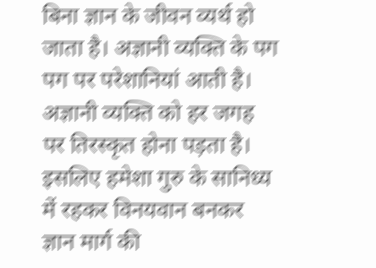बिना ज्ञान के जीवन व्यर्थ हो जाता है। अज्ञानी व्यक्ति के पग पग पर परेशानियां आती है। अज्ञानी व्यक्ति को हर जगह पर तिरस्कृत होना पड़ता है। इसलिए हमेशा गुरु के सानिध्य में रहकर विनयवान बनकर ज्ञान मार्ग की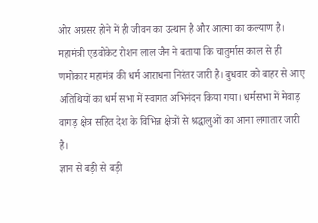ओर अग्रसर होने में ही जीवन का उत्थान है और आत्मा का कल्याण है।
महामंत्री एडवोकेट रोशन लाल जैन ने बताया कि चातुर्मास काल से ही णमोकार महामंत्र की धर्म आराधना निरंतर जारी है। बुधवार को बाहर से आए अतिथियों का धर्म सभा में स्वागत अभिनंदन किया गया। धर्मसभा में मेवाड़ वागड़ क्षेत्र सहित देश के विभिन्न क्षेत्रों से श्रद्धालुओं का आना लगातार जारी है।
ज्ञान से बड़ी से बड़ी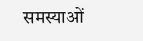समस्याओं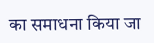का समाधना किया जा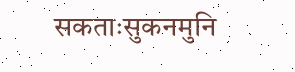सकताःसुकनमुनि